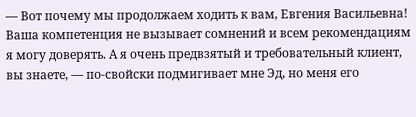— Вот почему мы продолжаем ходить к вам, Евгения Васильевна! Ваша компетенция не вызывает сомнений и всем рекомендациям я могу доверять. А я очень предвзятый и требовательный клиент, вы знаете, — по-свойски подмигивает мне Эд, но меня его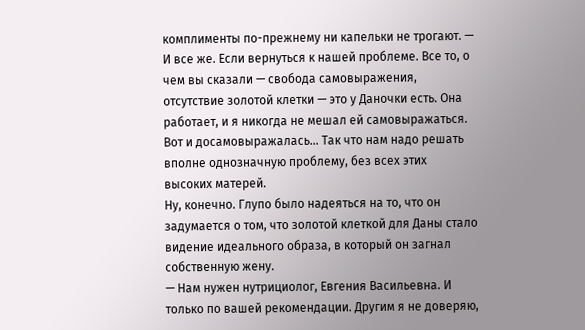комплименты по-прежнему ни капельки не трогают. — И все же. Если вернуться к нашей проблеме. Все то, о чем вы сказали — свобода самовыражения, отсутствие золотой клетки — это у Даночки есть. Она работает, и я никогда не мешал ей самовыражаться. Вот и досамовыражалась… Так что нам надо решать вполне однозначную проблему, без всех этих высоких матерей.
Ну, конечно. Глупо было надеяться на то, что он задумается о том, что золотой клеткой для Даны стало видение идеального образа, в который он загнал собственную жену.
— Нам нужен нутрициолог, Евгения Васильевна. И только по вашей рекомендации. Другим я не доверяю,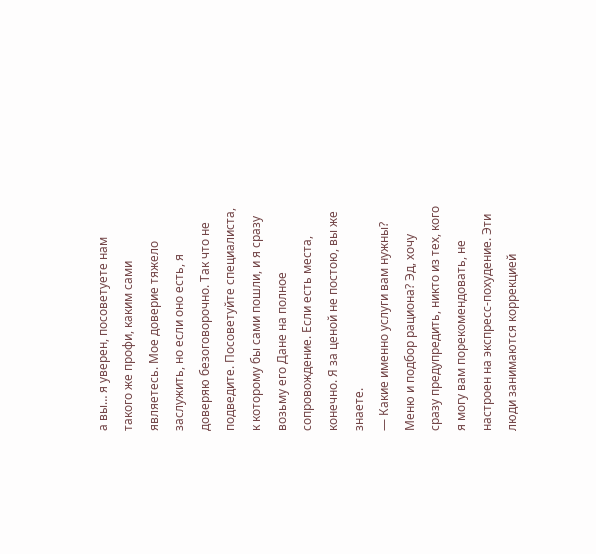а вы… я уверен, посоветуете нам такого же профи, каким сами являетесь. Мое доверие тяжело заслужить, но если оно есть, я доверяю безоговорочно. Так что не подведите. Посоветуйте специалиста, к которому бы сами пошли, и я сразу возьму его Дане на полное сопровождение. Если есть места, конечно. Я за ценой не постою, вы же знаете.
— Какие именно услуги вам нужны? Меню и подбор рациона? Эд, хочу сразу предупредить, никто из тех, кого я могу вам порекомендовать, не настроен на экспресс-похудение. Эти люди занимаются коррекцией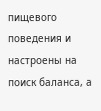пищевого поведения и настроены на поиск баланса, а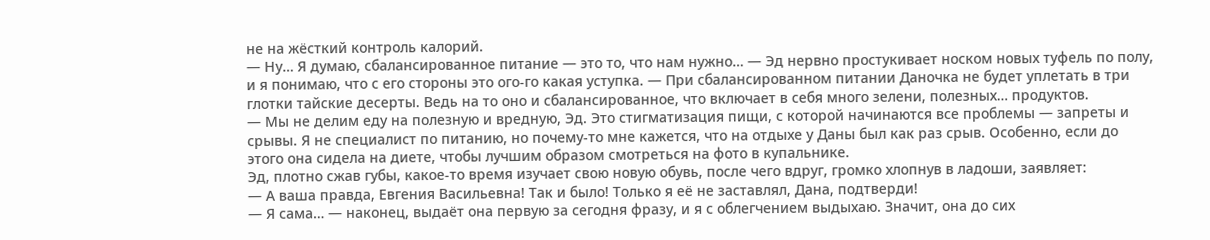не на жёсткий контроль калорий.
— Ну… Я думаю, сбалансированное питание — это то, что нам нужно… — Эд нервно простукивает носком новых туфель по полу, и я понимаю, что с его стороны это ого-го какая уступка. — При сбалансированном питании Даночка не будет уплетать в три глотки тайские десерты. Ведь на то оно и сбалансированное, что включает в себя много зелени, полезных… продуктов.
— Мы не делим еду на полезную и вредную, Эд. Это стигматизация пищи, с которой начинаются все проблемы — запреты и срывы. Я не специалист по питанию, но почему-то мне кажется, что на отдыхе у Даны был как раз срыв. Особенно, если до этого она сидела на диете, чтобы лучшим образом смотреться на фото в купальнике.
Эд, плотно сжав губы, какое-то время изучает свою новую обувь, после чего вдруг, громко хлопнув в ладоши, заявляет:
— А ваша правда, Евгения Васильевна! Так и было! Только я её не заставлял, Дана, подтверди!
— Я сама… — наконец, выдаёт она первую за сегодня фразу, и я с облегчением выдыхаю. Значит, она до сих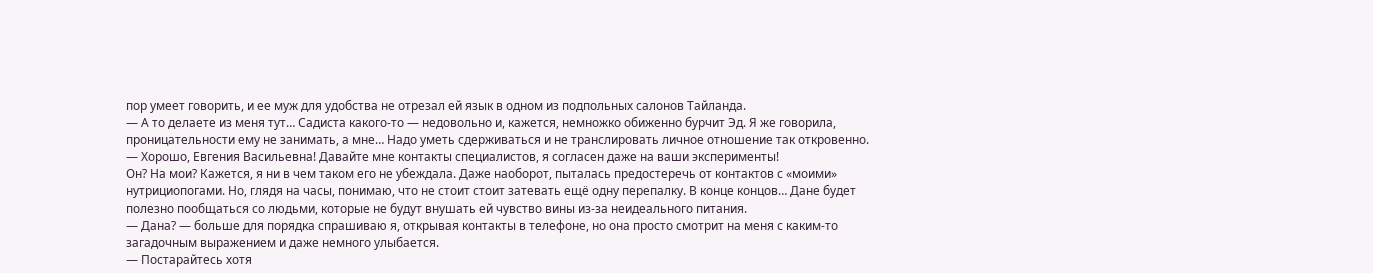пор умеет говорить, и ее муж для удобства не отрезал ей язык в одном из подпольных салонов Тайланда.
— А то делаете из меня тут… Садиста какого-то — недовольно и, кажется, немножко обиженно бурчит Эд. Я же говорила, проницательности ему не занимать, а мне… Надо уметь сдерживаться и не транслировать личное отношение так откровенно.
— Хорошо, Евгения Васильевна! Давайте мне контакты специалистов, я согласен даже на ваши эксперименты!
Он? На мои? Кажется, я ни в чем таком его не убеждала. Даже наоборот, пыталась предостеречь от контактов с «моими» нутрициопогами. Но, глядя на часы, понимаю, что не стоит стоит затевать ещё одну перепалку. В конце концов… Дане будет полезно пообщаться со людьми, которые не будут внушать ей чувство вины из-за неидеального питания.
— Дана? — больше для порядка спрашиваю я, открывая контакты в телефоне, но она просто смотрит на меня с каким-то загадочным выражением и даже немного улыбается.
— Постарайтесь хотя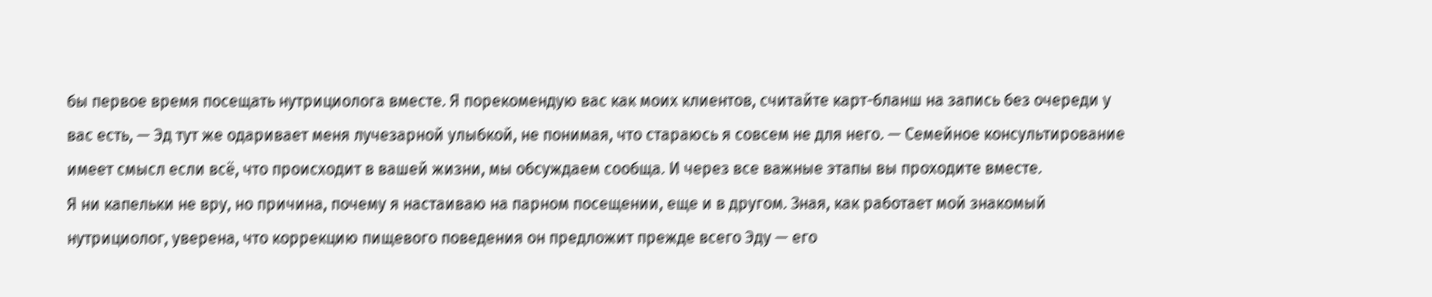бы первое время посещать нутрициолога вместе. Я порекомендую вас как моих клиентов, считайте карт-бланш на запись без очереди у вас есть, — Эд тут же одаривает меня лучезарной улыбкой, не понимая, что стараюсь я совсем не для него. — Семейное консультирование имеет смысл если всё, что происходит в вашей жизни, мы обсуждаем сообща. И через все важные этапы вы проходите вместе.
Я ни капельки не вру, но причина, почему я настаиваю на парном посещении, еще и в другом. Зная, как работает мой знакомый нутрициолог, уверена, что коррекцию пищевого поведения он предложит прежде всего Эду — его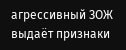агрессивный ЗОЖ выдаёт признаки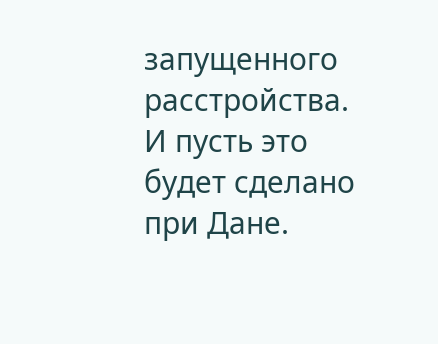запущенного расстройства. И пусть это будет сделано при Дане.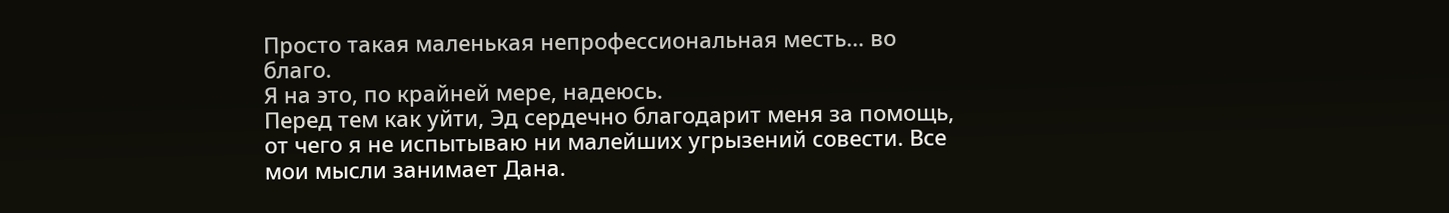Просто такая маленькая непрофессиональная месть… во благо.
Я на это, по крайней мере, надеюсь.
Перед тем как уйти, Эд сердечно благодарит меня за помощь, от чего я не испытываю ни малейших угрызений совести. Все мои мысли занимает Дана.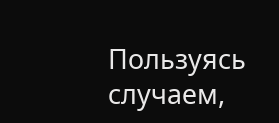Пользуясь случаем,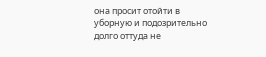она просит отойти в уборную и подозрительно долго оттуда не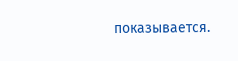показывается.